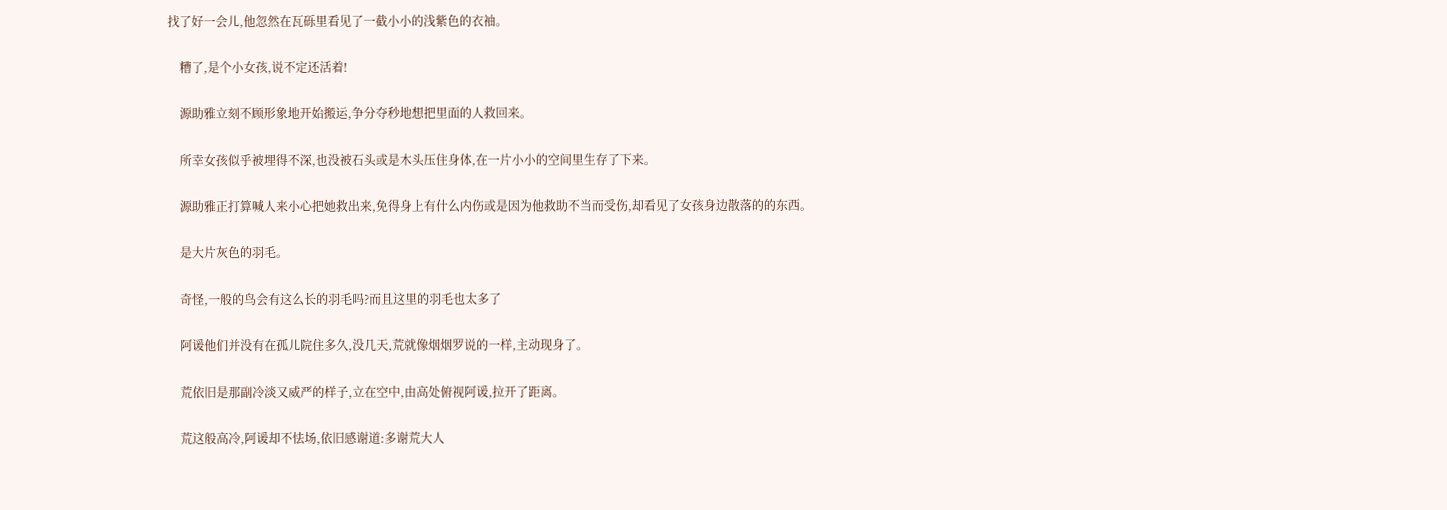找了好一会儿,他忽然在瓦砾里看见了一截小小的浅紫色的衣袖。

    糟了,是个小女孩,说不定还活着!

    源助雅立刻不顾形象地开始搬运,争分夺秒地想把里面的人救回来。

    所幸女孩似乎被埋得不深,也没被石头或是木头压住身体,在一片小小的空间里生存了下来。

    源助雅正打算喊人来小心把她救出来,免得身上有什么内伤或是因为他救助不当而受伤,却看见了女孩身边散落的的东西。

    是大片灰色的羽毛。

    奇怪,一般的鸟会有这么长的羽毛吗?而且这里的羽毛也太多了

    阿谖他们并没有在孤儿院住多久,没几天,荒就像烟烟罗说的一样,主动现身了。

    荒依旧是那副冷淡又威严的样子,立在空中,由高处俯视阿谖,拉开了距离。

    荒这般高冷,阿谖却不怯场,依旧感谢道:多谢荒大人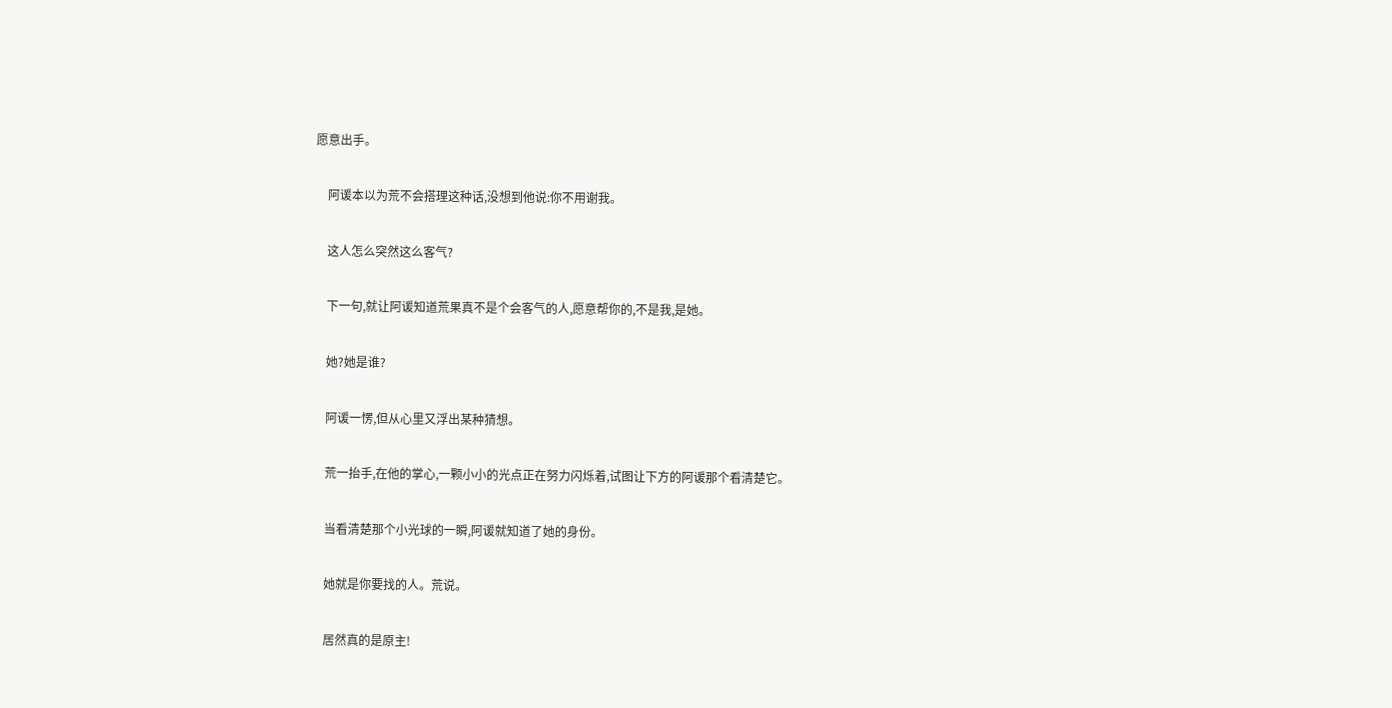愿意出手。

    阿谖本以为荒不会搭理这种话,没想到他说:你不用谢我。

    这人怎么突然这么客气?

    下一句,就让阿谖知道荒果真不是个会客气的人,愿意帮你的,不是我,是她。

    她?她是谁?

    阿谖一愣,但从心里又浮出某种猜想。

    荒一抬手,在他的掌心,一颗小小的光点正在努力闪烁着,试图让下方的阿谖那个看清楚它。

    当看清楚那个小光球的一瞬,阿谖就知道了她的身份。

    她就是你要找的人。荒说。

    居然真的是原主!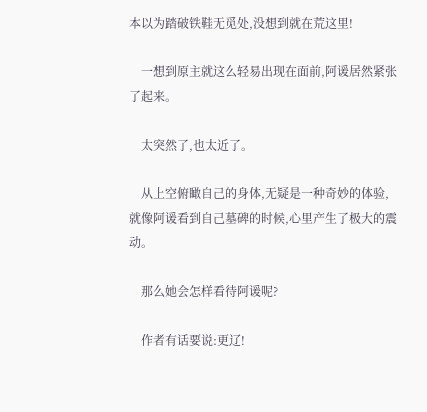本以为踏破铁鞋无觅处,没想到就在荒这里!

    一想到原主就这么轻易出现在面前,阿谖居然紧张了起来。

    太突然了,也太近了。

    从上空俯瞰自己的身体,无疑是一种奇妙的体验,就像阿谖看到自己墓碑的时候,心里产生了极大的震动。

    那么她会怎样看待阿谖呢?

    作者有话要说:更辽!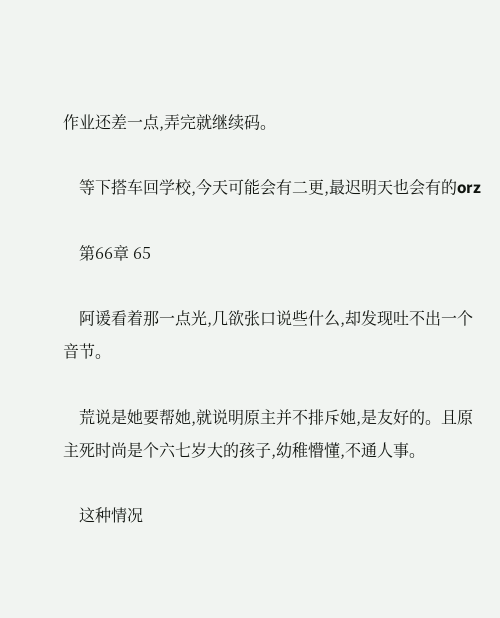作业还差一点,弄完就继续码。

    等下搭车回学校,今天可能会有二更,最迟明天也会有的orz

    第66章 65

    阿谖看着那一点光,几欲张口说些什么,却发现吐不出一个音节。

    荒说是她要帮她,就说明原主并不排斥她,是友好的。且原主死时尚是个六七岁大的孩子,幼稚懵懂,不通人事。

    这种情况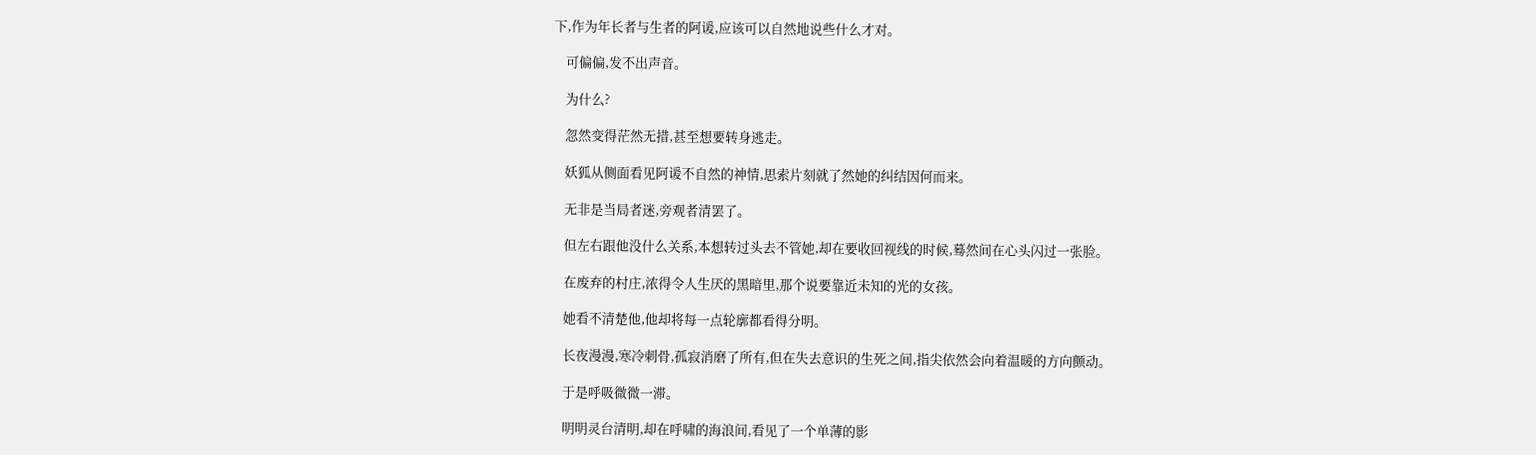下,作为年长者与生者的阿谖,应该可以自然地说些什么才对。

    可偏偏,发不出声音。

    为什么?

    忽然变得茫然无措,甚至想要转身逃走。

    妖狐从侧面看见阿谖不自然的神情,思索片刻就了然她的纠结因何而来。

    无非是当局者迷,旁观者清罢了。

    但左右跟他没什么关系,本想转过头去不管她,却在要收回视线的时候,蓦然间在心头闪过一张脸。

    在废弃的村庄,浓得令人生厌的黑暗里,那个说要靠近未知的光的女孩。

    她看不清楚他,他却将每一点轮廓都看得分明。

    长夜漫漫,寒冷刺骨,孤寂消磨了所有,但在失去意识的生死之间,指尖依然会向着温暖的方向颤动。

    于是呼吸微微一滞。

    明明灵台清明,却在呼啸的海浪间,看见了一个单薄的影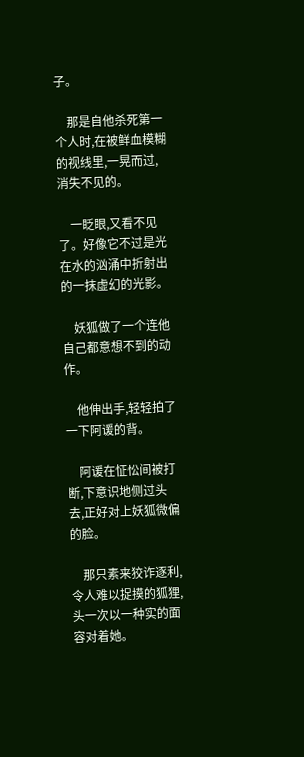子。

    那是自他杀死第一个人时,在被鲜血模糊的视线里,一晃而过,消失不见的。

    一眨眼,又看不见了。好像它不过是光在水的汹涌中折射出的一抹虚幻的光影。

    妖狐做了一个连他自己都意想不到的动作。

    他伸出手,轻轻拍了一下阿谖的背。

    阿谖在怔忪间被打断,下意识地侧过头去,正好对上妖狐微偏的脸。

    那只素来狡诈逐利,令人难以捉摸的狐狸,头一次以一种实的面容对着她。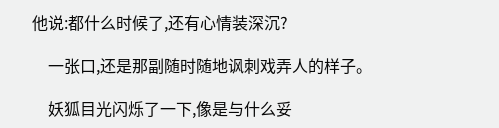他说:都什么时候了,还有心情装深沉?

    一张口,还是那副随时随地讽刺戏弄人的样子。

    妖狐目光闪烁了一下,像是与什么妥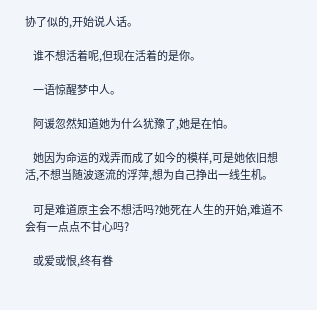协了似的,开始说人话。

    谁不想活着呢,但现在活着的是你。

    一语惊醒梦中人。

    阿谖忽然知道她为什么犹豫了,她是在怕。

    她因为命运的戏弄而成了如今的模样,可是她依旧想活,不想当随波逐流的浮萍,想为自己挣出一线生机。

    可是难道原主会不想活吗?她死在人生的开始,难道不会有一点点不甘心吗?

    或爱或恨,终有眷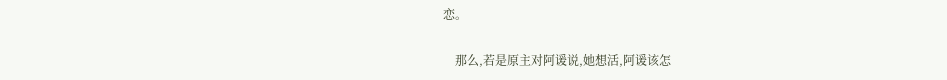恋。

    那么,若是原主对阿谖说,她想活,阿谖该怎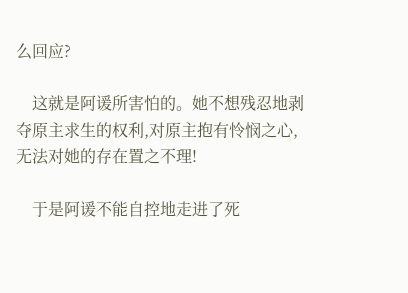么回应?

    这就是阿谖所害怕的。她不想残忍地剥夺原主求生的权利,对原主抱有怜悯之心,无法对她的存在置之不理!

    于是阿谖不能自控地走进了死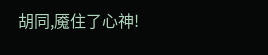胡同,魇住了心神!